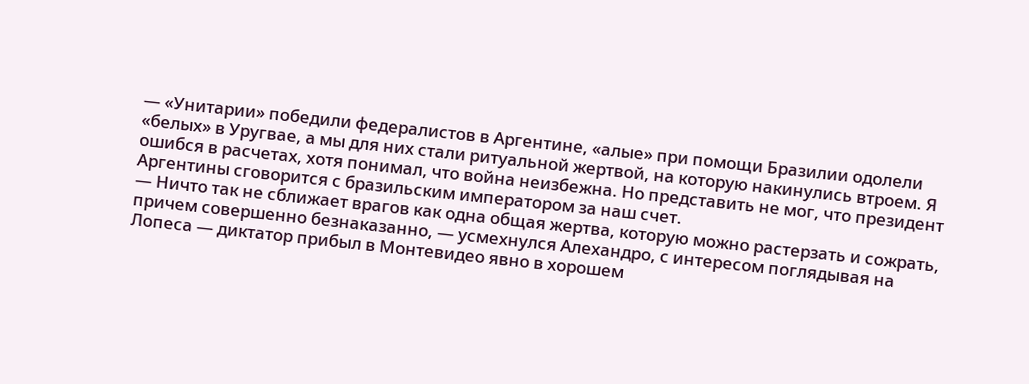— «Унитарии» победили федералистов в Аргентине, «алые» при помощи Бразилии одолели «белых» в Уругвае, а мы для них стали ритуальной жертвой, на которую накинулись втроем. Я ошибся в расчетах, хотя понимал, что война неизбежна. Но представить не мог, что президент Аргентины сговорится с бразильским императором за наш счет.
— Ничто так не сближает врагов как одна общая жертва, которую можно растерзать и сожрать, причем совершенно безнаказанно, — усмехнулся Алехандро, с интересом поглядывая на Лопеса — диктатор прибыл в Монтевидео явно в хорошем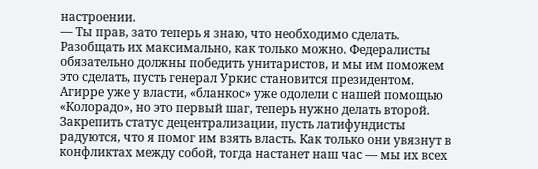настроении.
— Ты прав, зато теперь я знаю, что необходимо сделать. Разобщать их максимально, как только можно. Федералисты обязательно должны победить унитаристов, и мы им поможем это сделать, пусть генерал Уркис становится президентом. Агирре уже у власти, «бланкос» уже одолели с нашей помощью «Колорадо», но это первый шаг, теперь нужно делать второй. Закрепить статус децентрализации, пусть латифундисты радуются, что я помог им взять власть. Как только они увязнут в конфликтах между собой, тогда настанет наш час — мы их всех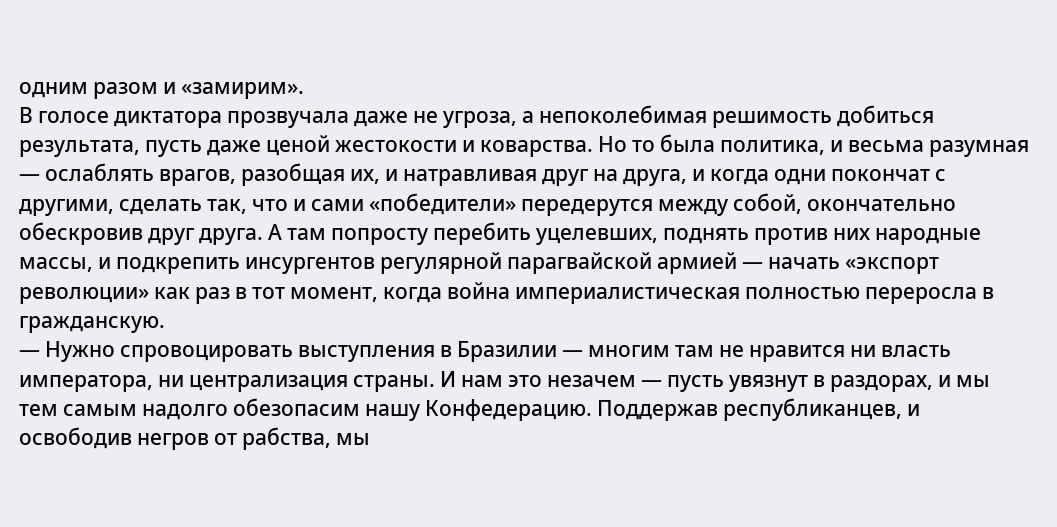одним разом и «замирим».
В голосе диктатора прозвучала даже не угроза, а непоколебимая решимость добиться результата, пусть даже ценой жестокости и коварства. Но то была политика, и весьма разумная — ослаблять врагов, разобщая их, и натравливая друг на друга, и когда одни покончат с другими, сделать так, что и сами «победители» передерутся между собой, окончательно обескровив друг друга. А там попросту перебить уцелевших, поднять против них народные массы, и подкрепить инсургентов регулярной парагвайской армией — начать «экспорт революции» как раз в тот момент, когда война империалистическая полностью переросла в гражданскую.
— Нужно спровоцировать выступления в Бразилии — многим там не нравится ни власть императора, ни централизация страны. И нам это незачем — пусть увязнут в раздорах, и мы тем самым надолго обезопасим нашу Конфедерацию. Поддержав республиканцев, и освободив негров от рабства, мы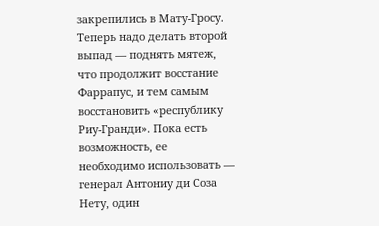закрепились в Мату-Гросу. Теперь надо делать второй выпад — поднять мятеж, что продолжит восстание Фаррапус, и тем самым восстановить «республику Риу-Гранди». Пока есть возможность, ее необходимо использовать — генерал Антониу ди Соза Нету, один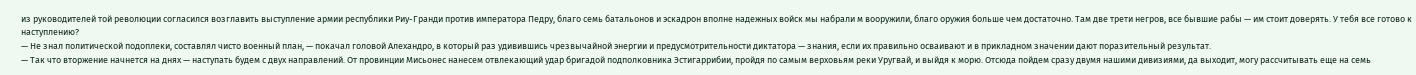из руководителей той революции согласился возглавить выступление армии республики Риу-Гранди против императора Педру, благо семь батальонов и эскадрон вполне надежных войск мы набрали м вооружили, благо оружия больше чем достаточно. Там две трети негров, все бывшие рабы — им стоит доверять. У тебя все готово к наступлению?
— Не знал политической подоплеки, составлял чисто военный план, — покачал головой Алехандро, в который раз удивившись чрезвычайной энергии и предусмотрительности диктатора — знания, если их правильно осваивают и в прикладном значении дают поразительный результат.
— Так что вторжение начнется на днях — наступать будем с двух направлений. От провинции Мисьонес нанесем отвлекающий удар бригадой подполковника Эстигаррибии, пройдя по самым верховьям реки Уругвай, и выйдя к морю. Отсюда пойдем сразу двумя нашими дивизиями, да выходит, могу рассчитывать еще на семь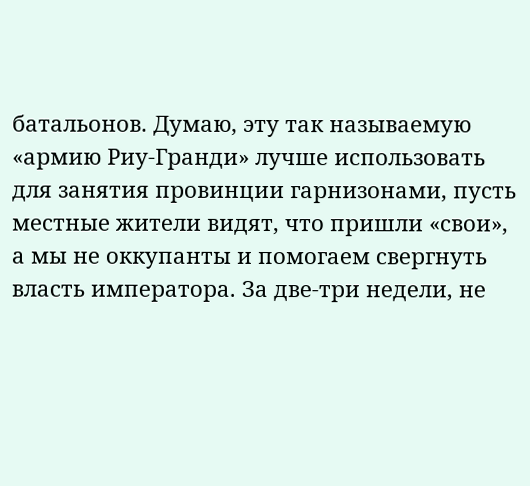батальонов. Думаю, эту так называемую «армию Риу-Гранди» лучше использовать для занятия провинции гарнизонами, пусть местные жители видят, что пришли «свои», а мы не оккупанты и помогаем свергнуть власть императора. За две-три недели, не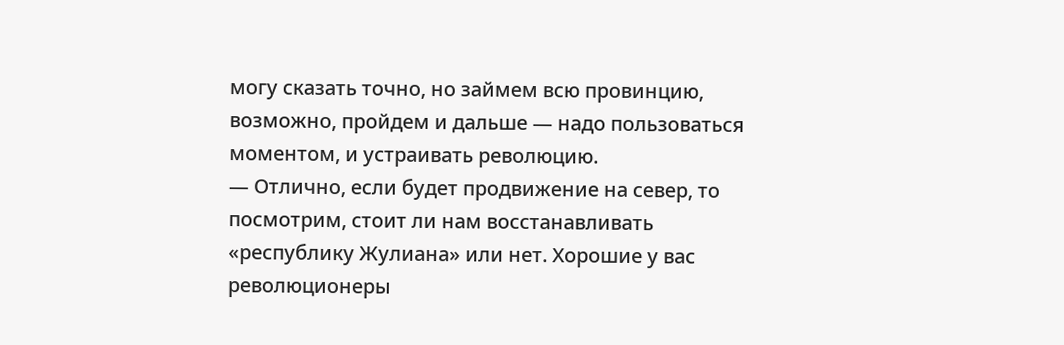могу сказать точно, но займем всю провинцию, возможно, пройдем и дальше — надо пользоваться моментом, и устраивать революцию.
— Отлично, если будет продвижение на север, то посмотрим, стоит ли нам восстанавливать «республику Жулиана» или нет. Хорошие у вас революционеры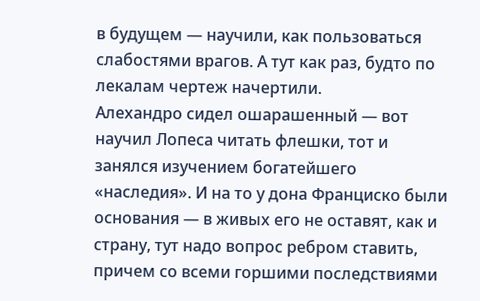в будущем — научили, как пользоваться слабостями врагов. А тут как раз, будто по лекалам чертеж начертили.
Алехандро сидел ошарашенный — вот научил Лопеса читать флешки, тот и занялся изучением богатейшего «наследия». И на то у дона Франциско были основания — в живых его не оставят, как и страну, тут надо вопрос ребром ставить, причем со всеми горшими последствиями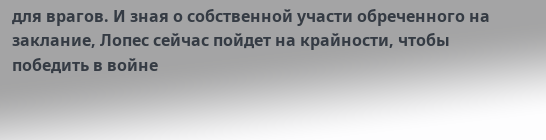для врагов. И зная о собственной участи обреченного на заклание, Лопес сейчас пойдет на крайности, чтобы победить в войне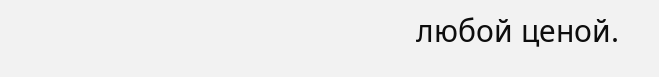любой ценой.